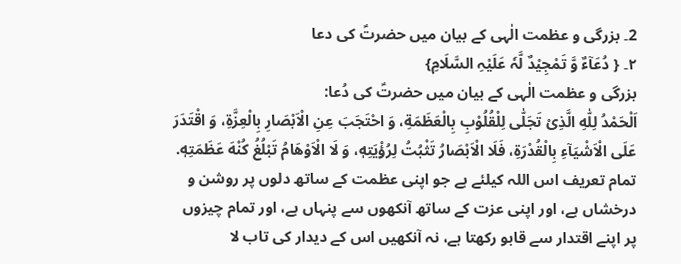2۔ بزرگی و عظمت الٰہی کے بیان میں حضرتؑ کی دعا
۲۔ { دُعَآءٌ وَّ تَمْجِیْدٌ لَّہٗ عَلَیْہِ السَّلَامِ}
بزرگی و عظمت الٰہی کے بیان میں حضرتؑ کی دُعا:
اَلْحَمْدُ لِلّٰهِ الَّذِیْ تَجَلّٰى لِلْقُلُوْبِ بِالْعَظَمَةِ، وَ احْتَجَبَ عِنِ الْاَبْصَارِ بِالْعِزَّةِ، وَ اقْتَدَرَ عَلَى الْاَشْیَآءِ بِالْقُدْرَةِ، فَلَا الْاَبْصَارُ تَثْبُتُ لِرُؤْیَتِهٖ، وَ لَا الْاَوْهَامُ تَبْلُغُ كُنْهَ عَظَمَتِهٖ.
تمام تعریف اس اللہ کیلئے ہے جو اپنی عظمت کے ساتھ دلوں پر روشن و درخشاں ہے، اور اپنی عزت کے ساتھ آنکھوں سے پنہاں ہے، اور تمام چیزوں پر اپنے اقتدار سے قابو رکھتا ہے، نہ آنکھیں اس کے دیدار کی تاب لا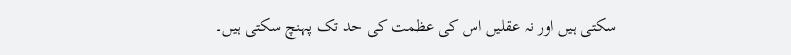سکتی ہیں اور نہ عقلیں اس کی عظمت کی حد تک پہنچ سکتی ہیں۔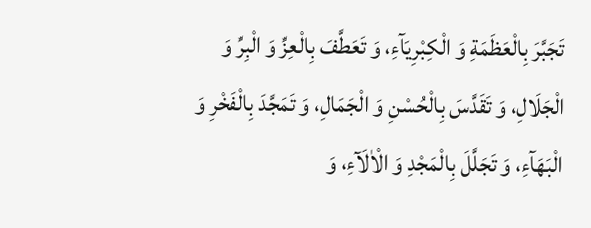تَجَبَّرَ بِالْعَظَمَةِ وَ الْكِبْرِیَآءِ، وَ تَعَطَّفَ بِالْعِزِّ وَ الْبِرِّ وَ الْجَلَالِ، وَ تَقَدَّسَ بِالْحُسْنِ وَ الْجَمَالِ، وَ تَمَجَّدَ بِالْفَخْرِ وَ الْبَهَآءِ، وَ تَجَلَّلَ بِالْمَجْدِ وَ الْاٰلَآءِ، وَ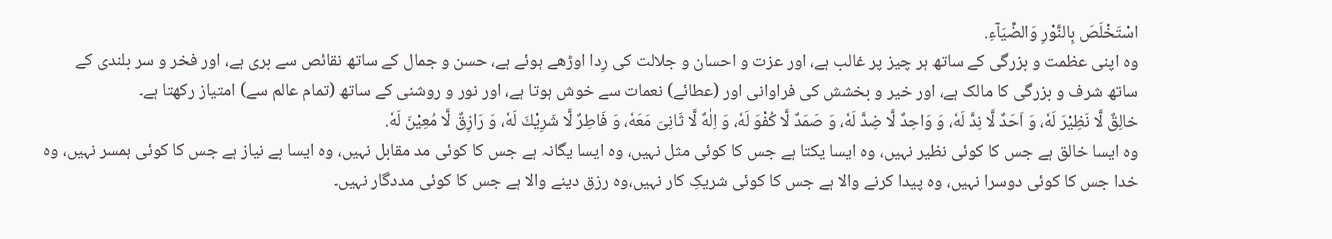اسْتَخْلَصَ بِالنَّوْرِ وَالضِّیَآءِ.
وہ اپنی عظمت و بزرگی کے ساتھ ہر چیز پر غالب ہے، اور عزت و احسان و جلالت کی رِدا اوڑھے ہوئے ہے، حسن و جمال کے ساتھ نقائص سے بری ہے، اور فخر و سر بلندی کے ساتھ شرف و بزرگی کا مالک ہے، اور خیر و بخشش کی فراوانی اور (عطائے) نعمات سے خوش ہوتا ہے، اور نور و روشنی کے ساتھ (تمام عالم سے) امتیاز رکھتا ہے۔
خالِقٌ لَّا نَظِیْرَ لَهٗ، وَ اَحَدٌ لَّا نِدَّ لَهٗ، وَ وَاحِدٌ لَّا ضِدَّ لَهٗ، وَ صَمَدٌ لَّا كُفْوَ لَهٗ، وَ اِلٰهٌ لَّا ثَانِیَ مَعَهٗ، وَ فَاطِرٌ لَّا شَرِیْكَ لَهٗ، وَ رَازِقٌ لَّا مُعِیْنَ لَهٗ.
وہ ایسا خالق ہے جس کا کوئی نظیر نہیں، وہ ایسا یکتا ہے جس کا کوئی مثل نہیں، وہ ایسا یگانہ ہے جس کا کوئی مد مقابل نہیں، وہ ایسا بے نیاز ہے جس کا کوئی ہمسر نہیں، وہ خدا جس کا کوئی دوسرا نہیں، وہ پیدا کرنے والا ہے جس کا کوئی شریکِ کار نہیں،وہ رزق دینے والا ہے جس کا کوئی مددگار نہیں۔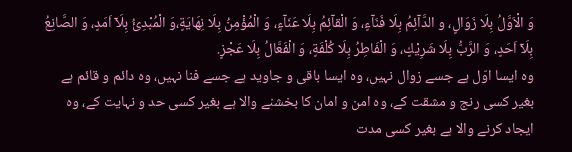وَ الْاَوَّلُ بِلَا زَوَالٍ، و الدَّآئِمُ بِلَا فَنَآءٍ، وَ الْقآئِمُ بِلَا عَنَآءٍ، وَ الْمُؤْمِنُ بِلَا نِهَایَةٍ،وَ الْمُبْدِئُ بِلَاۤ اَمَدٍ، وَ الصَّانِعُ بِلَاۤ اَحَدٍ، وَ الرَّبُّ بِلَا شَرِیْكٍ، وَ الْفَاطِرُ بِلَا كُلْفَةٍ، وَ الْفَعَّالُ بِلَا عَجْزٍ.
وہ ایسا اوّل ہے جسے زوال نہیں، وہ ایسا باقی و جاوید ہے جسے فنا نہیں، وہ دائم و قائم ہے بغیر کسی رنج و مشقت کے، وہ امن و امان کا بخشنے والا ہے بغیر کسی حد و نہایت کے، وہ ایجاد کرنے والا ہے بغیر کسی مدت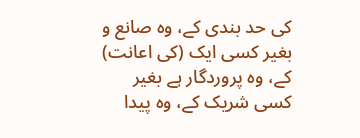کی حد بندی کے، وہ صانع و بغیر کسی ایک (کی اعانت) کے، وہ پروردگار ہے بغیر کسی شریک کے، وہ پیدا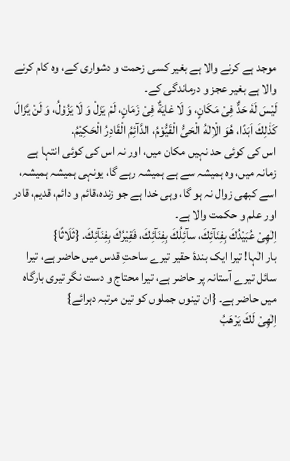موجد ہے کرنے والا ہے بغیر کسی زحمت و دشواری کے، وہ کام کرنے والا ہے بغیر عجز و درماندگی کے۔
لَیْسَ لَهٗ حَدٌّ فِیْ مَكَانٍ، وَ لَا غایَةٌ فِیْ زَمَانٍ، لَمْ یَزَلْ وَ لَا یَزُوْلُ، وَ لَنْ یَّزَالَ كَذٰلِكَ اَبَدًا، هُوَ الْاِلٰهُ الْحَیُّ الْقَیُّوْمُ، الدَّآئِمُ الْقَادِرُ الْحَكِیْمُ.
اس کی کوئی حد نہیں مکان میں، اور نہ اس کی کوئی انتہا ہے زمانہ میں، وہ ہمیشہ سے ہے ہمیشہ رہے گا، یونہی ہمیشہ ہمیشہ، اسے کبھی زوال نہ ہو گا، وہی خدا ہے جو زندہ،قائم و دائم، قدیم، قادر اور علم و حکمت والا ہے۔
اِلٰهِیْ عُبَیْدُكَ بِفِنَآئِكَ، سآئِلُكَ بِفِنَآئِكَ، فَقِیْرُكَ بِفِنَآئِكَ. {ثَلَاثًا}
بار الٰہا! تیرا ایک بندۂ حقیر تیرے ساحتِ قدس میں حاضر ہے، تیرا سائل تیرے آستانہ پر حاضر ہے، تیرا محتاج و دست نگر تیری بارگاہ میں حاضر ہے۔ {ان تینوں جملوں کو تین مرتبہ دہرائے}
اِلٰهِیْ لَكَ یَرْهَبُ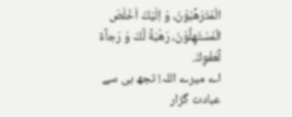الْمُتَرَهِّبُوْنَ، وَ اِلَیْكَ اَخْلَصَ الْمُسْتَهِلُّوْنَ، رَهْبَةً لَّكَ وَ رَجآءً لِّعَفْوِكَ.
اے میرے اللہ! تجھ ہی سے عبادت گزار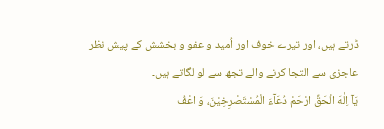ڈرتے ہیں، اور تیرے خوف اور اُمید و عفو و بخشش کے پیش نظر عاجزی سے التجا کرنے والے تجھ سے لو لگاتے ہیں۔
یَاۤ اِلٰهَ الْحَقِّ ارْحَمْ دُعَآءَ الْمُسْتَصْرِخِیْنَ، وَ اعْفُ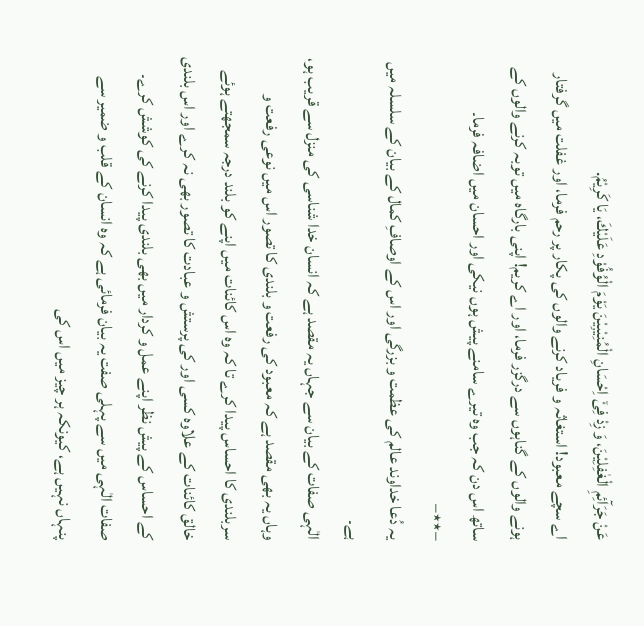عَنْ جَرَآئِمِ الْغٰفِلِیْنَ، وَ زِدْ فِیْۤ اِحْسَانِ الْمُنِیْبِیْنَ یَوْمَ الْوُفُوْدِ عَلَیْكَ، یَا كَرِیْمُ.
اے سچے معبود! استغاثہ و فریاد کرنے والوں کی پکار پر رحم فرما، اور غفلت میں گرفتار ہونے والوں کے گناہوں سے درگزر فرما، اور اے کریم! اپنی بارگاہ میں توبہ کرنے والوں کے ساتھ اس دن کہ جب وہ تیرے سامنے پیش ہوں نیکی اور احسان میں اضافہ فرما۔
–٭٭–
یہ دُعا خداوند عالم کی عظمت و بزرگی اور اس کے اوصافِ کمال کے بیان کے سلسلہ میں ہے۔
الٰہی صفات کے بیان سے جہاں یہ مقصد ہے کہ انسان خدا شناسی کی منزل سے قریب ہو، وہاں یہ بھی مقصد ہے کہ معبود کی رفعت و بلندی کا تصور اس میں نوعی رفعت و سربلندی کا احساس پیدا کرے تا کہ وہ اس کائنات میں اپنے کو بلند درجہ سمجھتے ہوئے خالق کائنات کے علاوہ کسی اور کی پرستش و عبادت کا تصور بھی نہ کرے اور اس بلندی کے احساس کے پیش نظر اپنے عمل و کردار میں بھی بلندی پیدا کرنے کی کوشش کرے۔
صفات الٰہی میں سے پہلی صفت یہ بیان فرمائی ہے کہ وہ انسان کے قلب و ضمیر سے پنہاں نہیں ہے، کیونکہ ہر چیز میں اس کی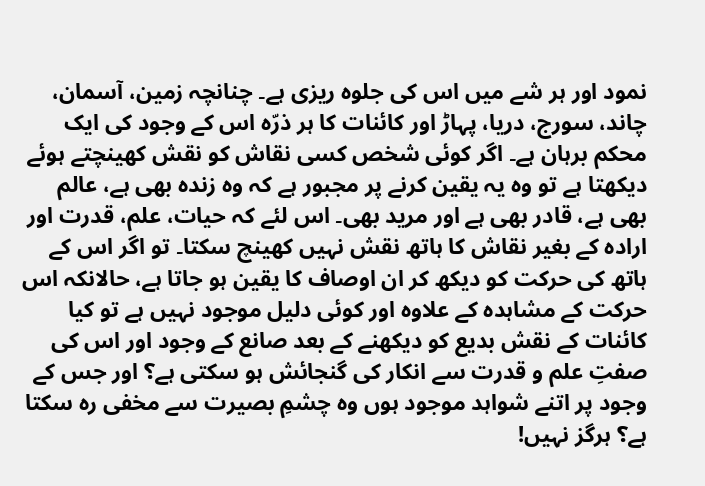نمود اور ہر شے میں اس کی جلوہ ریزی ہے۔ چنانچہ زمین، آسمان، چاند، سورج، دریا، پہاڑ اور کائنات کا ہر ذرّہ اس کے وجود کی ایک محکم برہان ہے۔ اگر کوئی شخص کسی نقاش کو نقش کھینچتے ہوئے دیکھتا ہے تو وہ یہ یقین کرنے پر مجبور ہے کہ وہ زندہ بھی ہے، عالم بھی ہے، قادر بھی ہے اور مرید بھی۔ اس لئے کہ حیات، علم، قدرت اور ارادہ کے بغیر نقاش کا ہاتھ نقش نہیں کھینچ سکتا۔ تو اگر اس کے ہاتھ کی حرکت کو دیکھ کر ان اوصاف کا یقین ہو جاتا ہے، حالانکہ اس حرکت کے مشاہدہ کے علاوہ اور کوئی دلیل موجود نہیں ہے تو کیا کائنات کے نقش بدیع کو دیکھنے کے بعد صانع کے وجود اور اس کی صفتِ علم و قدرت سے انکار کی گنجائش ہو سکتی ہے؟ اور جس کے وجود پر اتنے شواہد موجود ہوں وہ چشمِ بصیرت سے مخفی رہ سکتا ہے؟ ہرگز نہیں!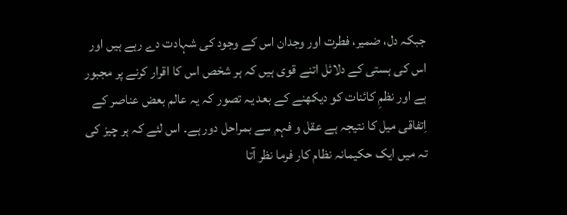جبکہ دل، ضمیر، فطرت اور وجدان اس کے وجود کی شہادت دے رہے ہیں اور اس کی ہستی کے دلائل اتنے قوی ہیں کہ ہر شخص اس کا اقرار کرنے پر مجبور ہے اور نظمِ کائنات کو دیکھنے کے بعد یہ تصور کہ یہ عالم بعض عناصر کے اِتفاقی میل کا نتیجہ ہے عقل و فہم سے بمراحل دور ہے۔ اس لئے کہ ہر چیز کی تہ میں ایک حکیمانہ نظام کار فرما نظر آتا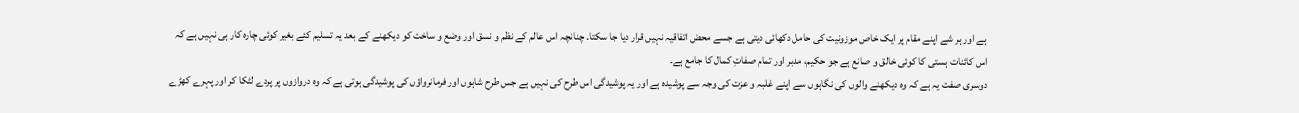ہے اور ہر شے اپنے مقام پر ایک خاص موزونیت کی حامل دکھائی دیتی ہے جسے محض اتفاقیہ نہیں قرار دیا جا سکتا۔ چنانچہ اس عالم کے نظم و نسق اور وضع و ساخت کو دیکھنے کے بعد یہ تسلیم کئے بغیر کوئی چارہ کار ہی نہیں ہے کہ اس کائنات ہستی کا کوئی خالق و صانع ہے جو حکیم، مدبر اور تمام صفاتِ کمال کا جامع ہے۔
دوسری صفت یہ ہے کہ وہ دیکھنے والوں کی نگاہوں سے اپنے غلبہ و عزت کی وجہ سے پوشیدہ ہے اور یہ پوشیدگی اس طرح کی نہیں ہے جس طرح شاہوں اور فرمانرواؤں کی پوشیدگی ہوتی ہے کہ وہ دروازوں پر پردے لٹکا کر اور پہرے کھڑے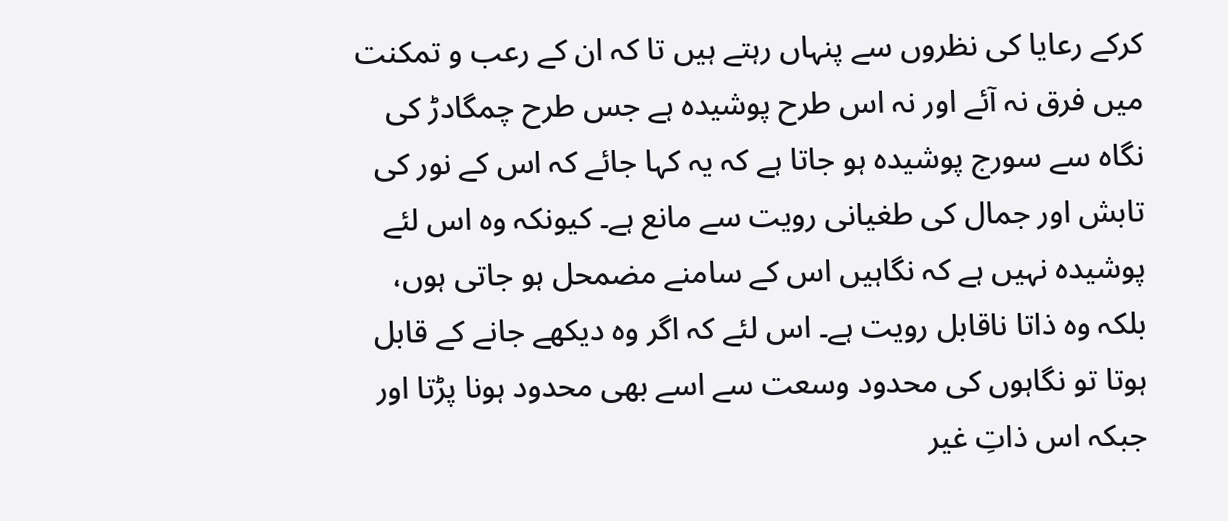کرکے رعایا کی نظروں سے پنہاں رہتے ہیں تا کہ ان کے رعب و تمکنت میں فرق نہ آئے اور نہ اس طرح پوشیدہ ہے جس طرح چمگادڑ کی نگاہ سے سورج پوشیدہ ہو جاتا ہے کہ یہ کہا جائے کہ اس کے نور کی تابش اور جمال کی طغیانی رویت سے مانع ہے۔ کیونکہ وہ اس لئے پوشیدہ نہیں ہے کہ نگاہیں اس کے سامنے مضمحل ہو جاتی ہوں، بلکہ وہ ذاتا ناقابل رویت ہے۔ اس لئے کہ اگر وہ دیکھے جانے کے قابل ہوتا تو نگاہوں کی محدود وسعت سے اسے بھی محدود ہونا پڑتا اور جبکہ اس ذاتِ غیر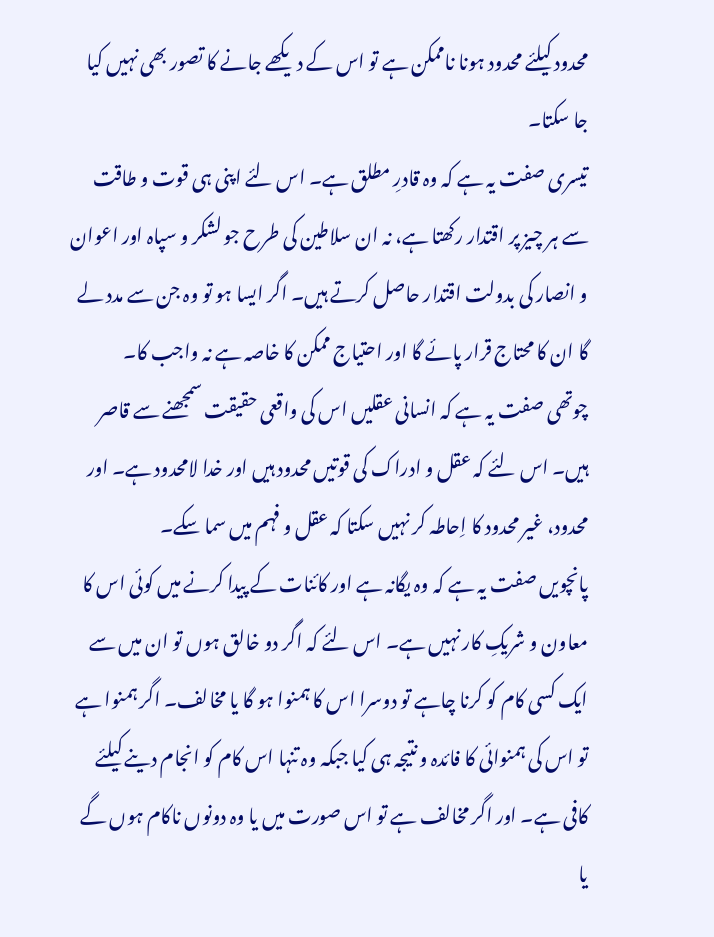محدود کیلئے محدود ہونا ناممکن ہے تو اس کے دیکھے جانے کا تصور بھی نہیں کیا جا سکتا۔
تیسری صفت یہ ہے کہ وہ قادرِ مطلق ہے۔ اس لئے اپنی ہی قوت و طاقت سے ہر چیز پر اقتدار رکھتا ہے، نہ ان سلاطین کی طرح جو لشکر و سپاہ اور اعوان و انصار کی بدولت اقتدار حاصل کرتے ہیں۔ اگر ایسا ہو تو وہ جن سے مدد لے گا ان کا محتاج قرار پائے گا اور احتیاج ممکن کا خاصہ ہے نہ واجب کا۔
چوتھی صفت یہ ہے کہ انسانی عقلیں اس کی واقعی حقیقت سمجھنے سے قاصر ہیں۔ اس لئے کہ عقل و ادراک کی قوتیں محدود ہیں اور خدا لامحدود ہے۔ اور محدود، غیر محدود کا اِحاطہ کر نہیں سکتا کہ عقل و فہم میں سما سکے۔
پانچویں صفت یہ ہے کہ وہ یگانہ ہے اور کائنات کے پیدا کرنے میں کوئی اس کا معاون و شریکِ کار نہیں ہے۔ اس لئے کہ اگر دو خالق ہوں تو ان میں سے ایک کسی کام کو کرنا چاہے تو دوسرا اس کا ہمنوا ہو گا یا مخالف۔ اگر ہمنوا ہے تو اس کی ہمنوائی کا فائدہ و نتیجہ ہی کیا جبکہ وہ تنہا اس کام کو انجام دینے کیلئے کافی ہے۔ اور اگر مخالف ہے تو اس صورت میں یا وہ دونوں ناکام ہوں گے یا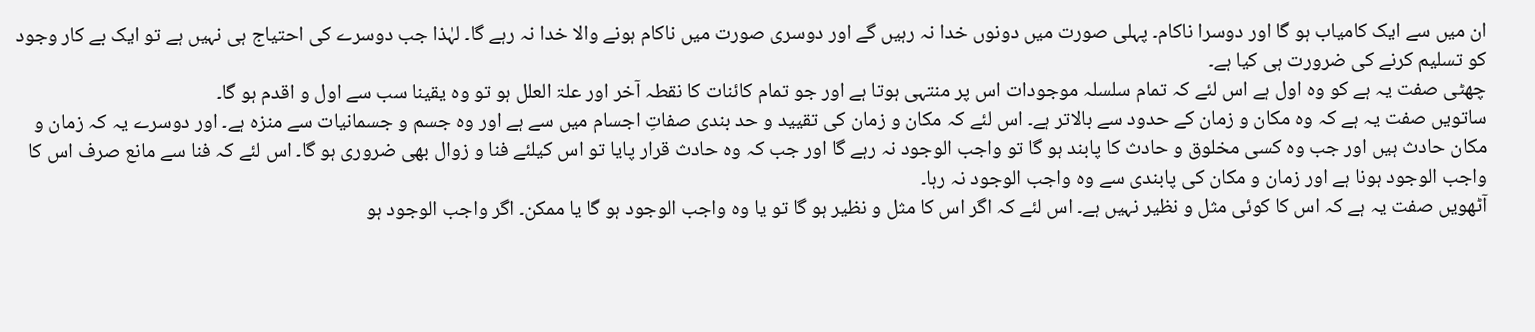ان میں سے ایک کامیاب ہو گا اور دوسرا ناکام۔ پہلی صورت میں دونوں خدا نہ رہیں گے اور دوسری صورت میں ناکام ہونے والا خدا نہ رہے گا۔ لہٰذا جب دوسرے کی احتیاج ہی نہیں ہے تو ایک بے کار وجود کو تسلیم کرنے کی ضرورت ہی کیا ہے۔
چھٹی صفت یہ ہے کو وہ اول ہے اس لئے کہ تمام سلسلہ موجودات اس پر منتہی ہوتا ہے اور جو تمام کائنات کا نقطہ آخر اور علۃ العلل ہو تو وہ یقینا سب سے اول و اقدم ہو گا۔
ساتویں صفت یہ ہے کہ وہ مکان و زمان کے حدود سے بالاتر ہے۔ اس لئے کہ مکان و زمان کی تقیید و حد بندی صفاتِ اجسام میں سے ہے اور وہ جسم و جسمانیات سے منزہ ہے۔ اور دوسرے یہ کہ زمان و مکان حادث ہیں اور جب وہ کسی مخلوق و حادث کا پابند ہو گا تو واجب الوجود نہ رہے گا اور جب کہ وہ حادث قرار پایا تو اس کیلئے فنا و زوال بھی ضروری ہو گا۔ اس لئے کہ فنا سے مانع صرف اس کا واجب الوجود ہونا ہے اور زمان و مکان کی پابندی سے وہ واجب الوجود نہ رہا۔
آٹھویں صفت یہ ہے کہ اس کا کوئی مثل و نظیر نہیں ہے۔ اس لئے کہ اگر اس کا مثل و نظیر ہو گا تو یا وہ واجب الوجود ہو گا یا ممکن۔ اگر واجب الوجود ہو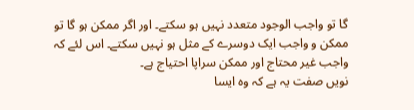گا تو واجب الوجود متعدد نہیں ہو سکتے۔ اور اگر ممکن ہو گا تو ممکن و واجب ایک دوسرے کے مثل ہو نہیں سکتے۔ اس لئے کہ واجب غیر محتاج اور ممکن سراپا احتیاج ہے۔
نویں صفت یہ ہے کہ وہ ایسا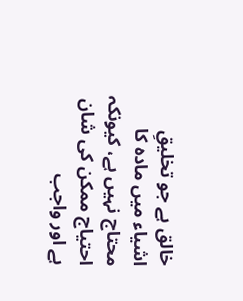خالق ہے جو تخلیقِ اشیاء میں مادہ کا محتاج نہیں ہے، کیونکہ احتیاج ممکن کی شان ہے اور واجب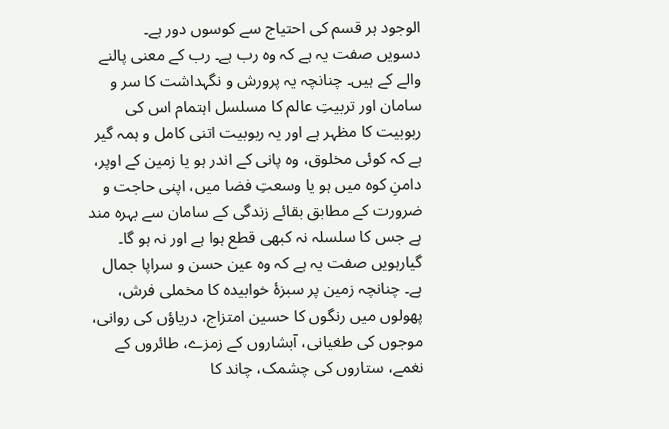الوجود ہر قسم کی احتیاج سے کوسوں دور ہے۔
دسویں صفت یہ ہے کہ وہ رب ہے۔ رب کے معنی پالنے والے کے ہیں۔ چنانچہ یہ پرورش و نگہداشت کا سر و سامان اور تربیتِ عالم کا مسلسل اہتمام اس کی ربوبیت کا مظہر ہے اور یہ ربوبیت اتنی کامل و ہمہ گیر ہے کہ کوئی مخلوق، وہ پانی کے اندر ہو یا زمین کے اوپر، دامنِ کوہ میں ہو یا وسعتِ فضا میں، اپنی حاجت و ضرورت کے مطابق بقائے زندگی کے سامان سے بہرہ مند ہے جس کا سلسلہ نہ کبھی قطع ہوا ہے اور نہ ہو گا۔
گیارہویں صفت یہ ہے کہ وہ عین حسن و سراپا جمال ہے۔ چنانچہ زمین پر سبزۂ خوابیدہ کا مخملی فرش، پھولوں میں رنگوں کا حسین امتزاج، دریاؤں کی روانی، موجوں کی طغیانی، آبشاروں کے زمزے، طائروں کے نغمے، ستاروں کی چشمک، چاند کا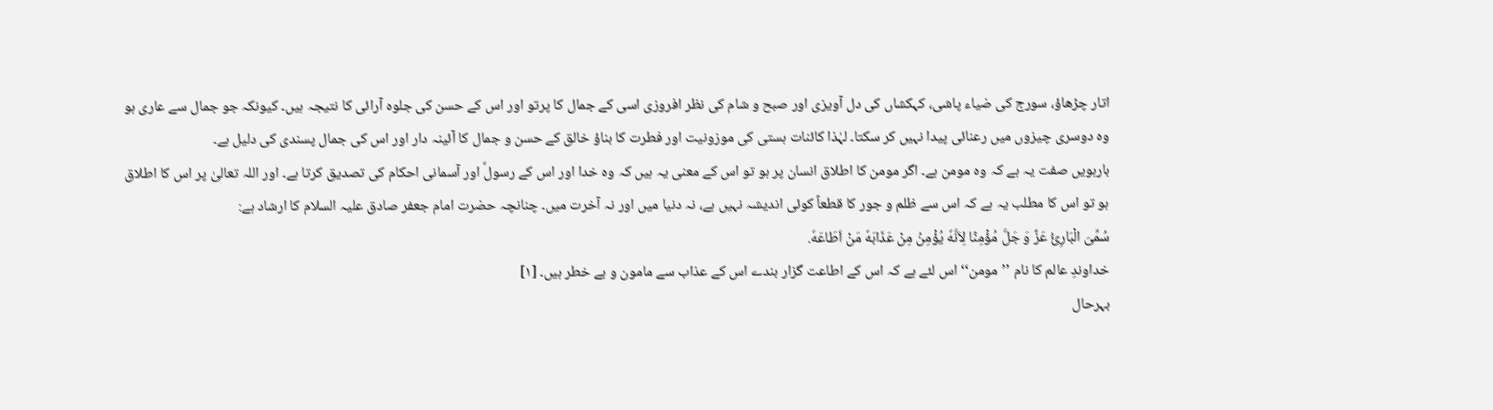اتار چڑھاؤ، سورج کی ضیاء پاشی، کہکشاں کی دل آویزی اور صبح و شام کی نظر افروزی اسی کے جمال کا پرتو اور اس کے حسن کی جلوہ آرائی کا نتیجہ ہیں۔ کیونکہ جو جمال سے عاری ہو وہ دوسری چیزوں میں رعنائی پیدا نہیں کر سکتا۔ لہٰذا کائنات ہستی کی موزونیت اور فطرت کا بناؤ خالق کے حسن و جمال کا آئینہ دار اور اس کی جمال پسندی کی دلیل ہے۔
بارہویں صفت یہ ہے کہ وہ مومن ہے۔ اگر مومن کا اطلاق انسان پر ہو تو اس کے معنی یہ ہیں کہ وہ خدا اور اس کے رسولؐ اور آسمانی احکام کی تصدیق کرتا ہے۔ اور اللہ تعالیٰ پر اس کا اطلاق ہو تو اس کا مطلب یہ ہے کہ اس سے ظلم و جور کا قطعاً کوئی اندیشہ نہیں ہے، نہ دنیا میں اور نہ آخرت میں۔ چنانچہ حضرت امام جعفر صادق علیہ السلام کا ارشاد ہے:
سُمِّیَ الْبَارِئُ عَزَّ وَ جَلَّ مُؤْمِنًا لِاَنَّهٗ يُؤْمِنُ مِنْ عَذَابَهٗ مَنْ اَطَاعَهٗ.
خداوندِ عالم کا نام ’’مومن‘‘ اس لئے ہے کہ اس کے اطاعت گزار بندے اس کے عذاب سے مامون و بے خطر ہیں۔ [۱]
بہرحال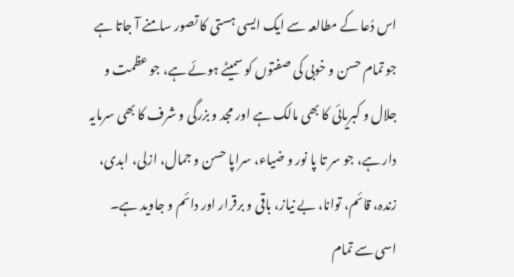اس دُعا کے مطالعہ سے ایک ایسی ہستی کا تصور سامنے آ جاتا ہے جو تمام حسن و خوبی کی صفتوں کو سمیٹے ہوئے ہے، جو عظمت و جلال و کبریائی کا بھی مالک ہے اور مجد و بزرگی و شرف کا بھی سرمایہ دار ہے، جو سر تا پا نور و ضیاء، سراپا حسن و جمال، ازلی، ابدی، زندہ، قائم، توانا، بے نیاز، باقی و برقرار اور دائم و جاوید ہے۔ اسی سے تمام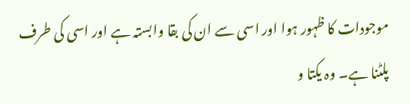موجودات کا ظہور ہوا اور اسی سے ان کی بقا وابستہ ہے اور اسی کی طرف پلٹنا ہے۔ وہ یکتا و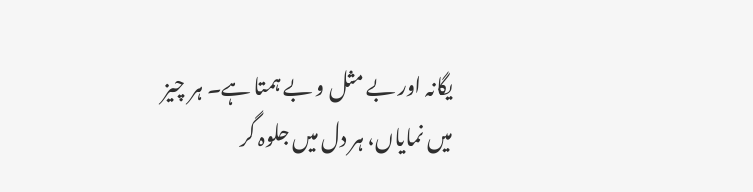یگانہ اور بے مثل و بے ہمتا ہے۔ ہر چیز میں نمایاں، ہر دل میں جلوہ گر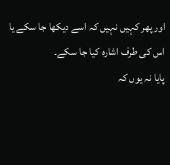اور پھر کہیں نہیں کہ اسے دیکھا جا سکے یا اس کی طرف اشارہ کیا جا سکے۔
پایا نہ یوں کہ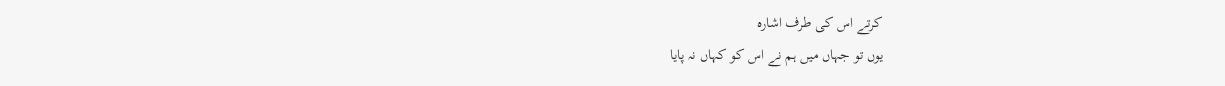کرتے اس کی طرف اشارہ
یوں تو جہاں میں ہم نے اس کو کہاں نہ پایا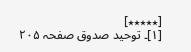[٭٭٭٭٭]
[۱]۔ توحید صدوق صفحہ ۲۰۵